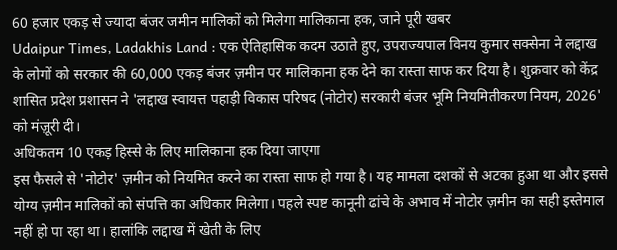60 हजार एकड़ से ज्यादा बंजर जमीन मालिकों को मिलेगा मालिकाना हक, जाने पूरी खबर
Udaipur Times, Ladakhis Land : एक ऐतिहासिक कदम उठाते हुए, उपराज्यपाल विनय कुमार सक्सेना ने लद्दाख के लोगों को सरकार की 60,000 एकड़ बंजर ज़मीन पर मालिकाना हक देने का रास्ता साफ कर दिया है। शुक्रवार को केंद्र शासित प्रदेश प्रशासन ने 'लद्दाख स्वायत्त पहाड़ी विकास परिषद (नोटोर) सरकारी बंजर भूमि नियमितीकरण नियम, 2026' को मंज़ूरी दी।
अधिकतम 10 एकड़ हिस्से के लिए मालिकाना हक दिया जाएगा
इस फैसले से 'नोटोर' ज़मीन को नियमित करने का रास्ता साफ हो गया है। यह मामला दशकों से अटका हुआ था और इससे योग्य ज़मीन मालिकों को संपत्ति का अधिकार मिलेगा। पहले स्पष्ट कानूनी ढांचे के अभाव में नोटोर ज़मीन का सही इस्तेमाल नहीं हो पा रहा था। हालांकि लद्दाख में खेती के लिए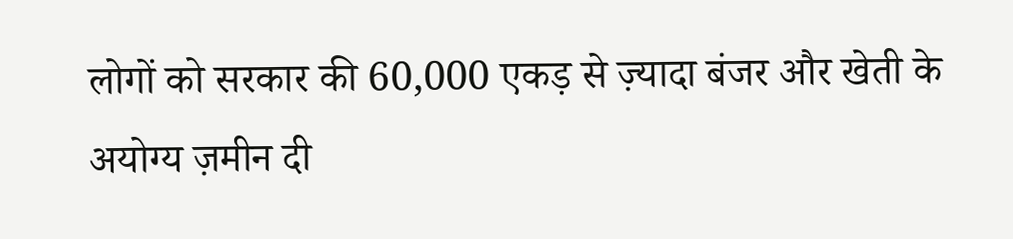लोगों को सरकार की 60,000 एकड़ से ज़्यादा बंजर और खेती के अयोग्य ज़मीन दी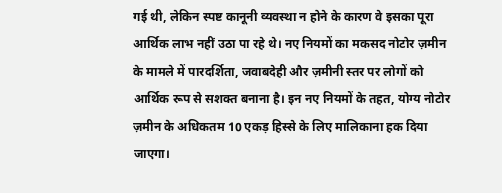गई थी, लेकिन स्पष्ट कानूनी व्यवस्था न होने के कारण वे इसका पूरा आर्थिक लाभ नहीं उठा पा रहे थे। नए नियमों का मकसद नोटोर ज़मीन के मामले में पारदर्शिता, जवाबदेही और ज़मीनी स्तर पर लोगों को आर्थिक रूप से सशक्त बनाना है। इन नए नियमों के तहत, योग्य नोटोर ज़मीन के अधिकतम 10 एकड़ हिस्से के लिए मालिकाना हक दिया जाएगा।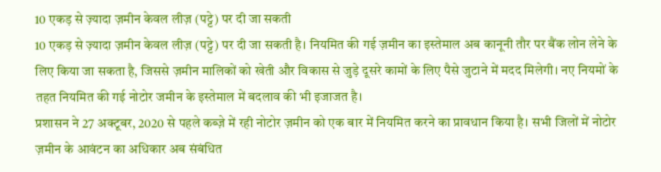10 एकड़ से ज़्यादा ज़मीन केवल लीज़ (पट्टे) पर दी जा सकती
10 एकड़ से ज़्यादा ज़मीन केवल लीज़ (पट्टे) पर दी जा सकती है। नियमित की गई ज़मीन का इस्तेमाल अब कानूनी तौर पर बैंक लोन लेने के लिए किया जा सकता है, जिससे ज़मीन मालिकों को खेती और विकास से जुड़े दूसरे कामों के लिए पैसे जुटाने में मदद मिलेगी। नए नियमों के तहत नियमित की गई नोटोर जमीन के इस्तेमाल में बदलाव की भी इजाजत है।
प्रशासन ने 27 अक्टूबर, 2020 से पहले कब्ज़े में रही नोटोर ज़मीन को एक बार में नियमित करने का प्रावधान किया है। सभी जिलों में नोटोर ज़मीन के आवंटन का अधिकार अब संबंधित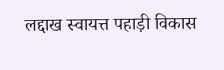लद्दाख स्वायत्त पहाड़ी विकास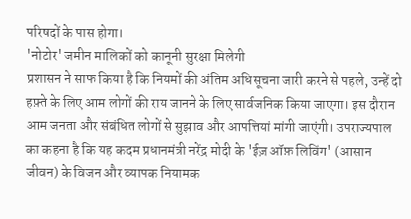परिषदों के पास होगा।
'नोटोर' जमीन मालिकों को कानूनी सुरक्षा मिलेगी
प्रशासन ने साफ किया है कि नियमों की अंतिम अधिसूचना जारी करने से पहले, उन्हें दो हफ़्ते के लिए आम लोगों की राय जानने के लिए सार्वजनिक किया जाएगा। इस दौरान आम जनता और संबंधित लोगों से सुझाव और आपत्तियां मांगी जाएंगी। उपराज्यपाल का कहना है कि यह कदम प्रधानमंत्री नरेंद्र मोदी के 'ईज़ ऑफ़ लिविंग' (आसान जीवन) के विजन और व्यापक नियामक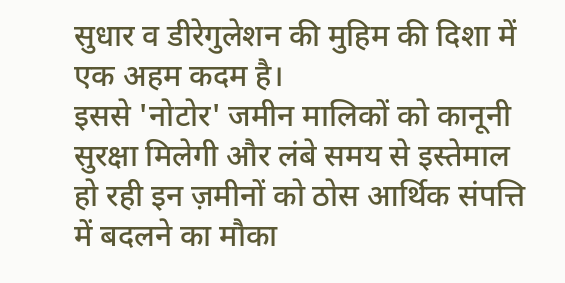सुधार व डीरेगुलेशन की मुहिम की दिशा में एक अहम कदम है।
इससे 'नोटोर' जमीन मालिकों को कानूनी सुरक्षा मिलेगी और लंबे समय से इस्तेमाल हो रही इन ज़मीनों को ठोस आर्थिक संपत्ति में बदलने का मौका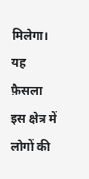मिलेगा। यह फ़ैसला इस क्षेत्र में लोगों की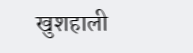खुशहाली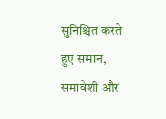सुनिश्चित करते हुए समान, समावेशी और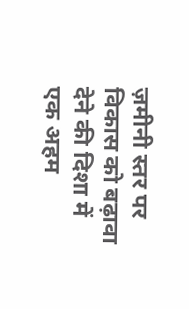ज़मीनी स्तर पर विकास को बढ़ावा देने की दिशा में एक अहम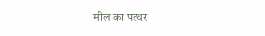मील का पत्थर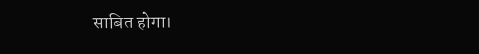साबित होगा।